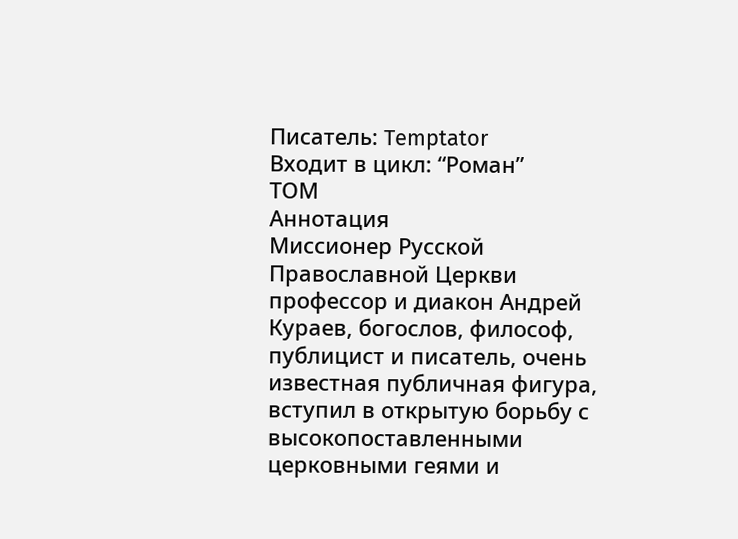Писатель: Temptator
Входит в цикл: “Роман”
ТОМ
Аннотация
Миссионер Русской Православной Церкви профессор и диакон Андрей Кураев, богослов, философ, публицист и писатель, очень известная публичная фигура, вступил в открытую борьбу с высокопоставленными церковными геями и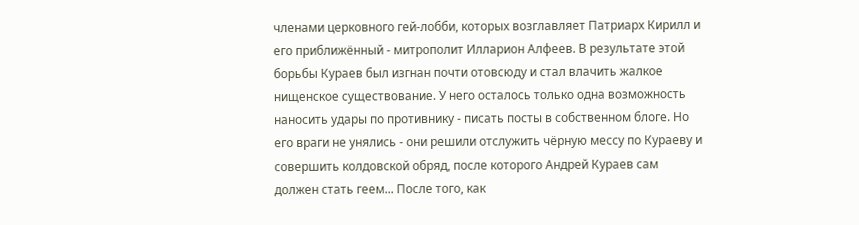членами церковного гей-лобби, которых возглавляет Патриарх Кирилл и его приближённый - митрополит Илларион Алфеев. В результате этой борьбы Кураев был изгнан почти отовсюду и стал влачить жалкое нищенское существование. У него осталось только одна возможность наносить удары по противнику - писать посты в собственном блоге. Но его враги не унялись - они решили отслужить чёрную мессу по Кураеву и совершить колдовской обряд, после которого Андрей Кураев сам должен стать геем... После того, как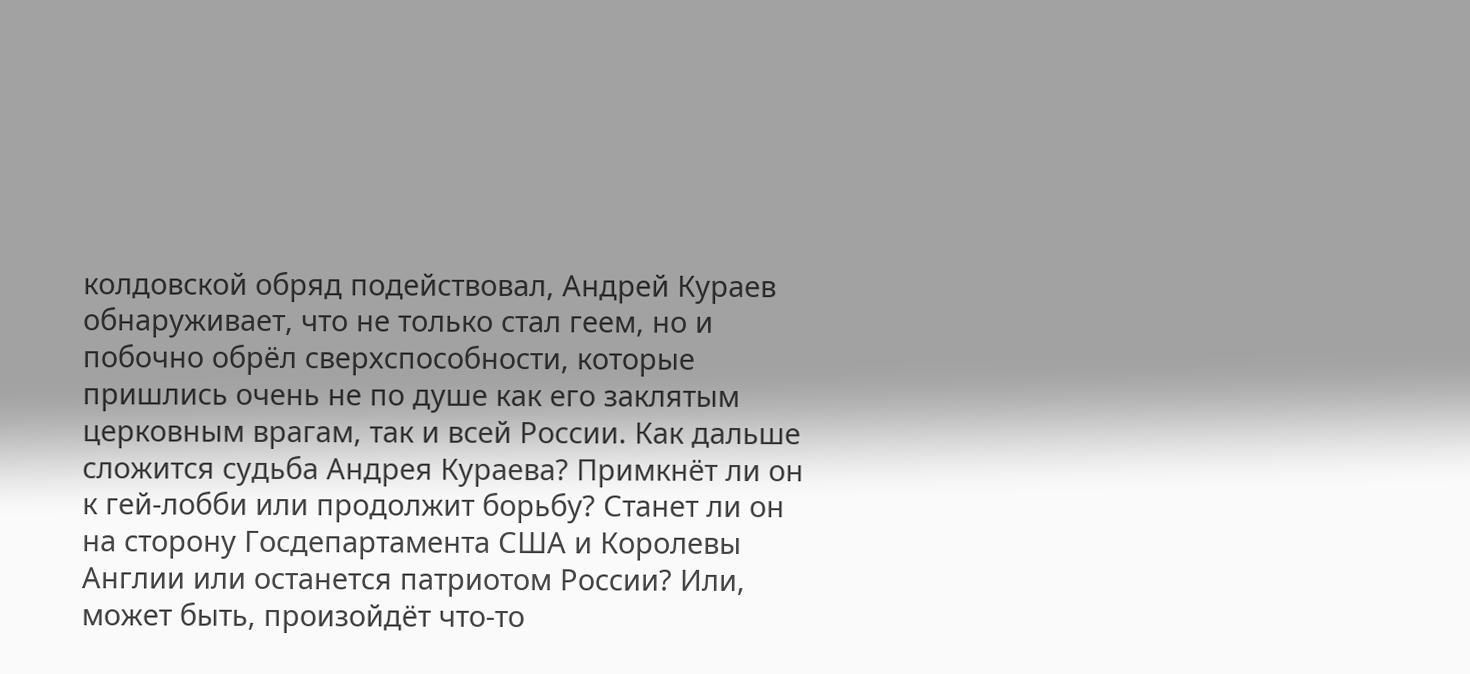колдовской обряд подействовал, Андрей Кураев обнаруживает, что не только стал геем, но и побочно обрёл сверхспособности, которые пришлись очень не по душе как его заклятым церковным врагам, так и всей России. Как дальше сложится судьба Андрея Кураева? Примкнёт ли он к гей-лобби или продолжит борьбу? Станет ли он на сторону Госдепартамента США и Королевы Англии или останется патриотом России? Или, может быть, произойдёт что-то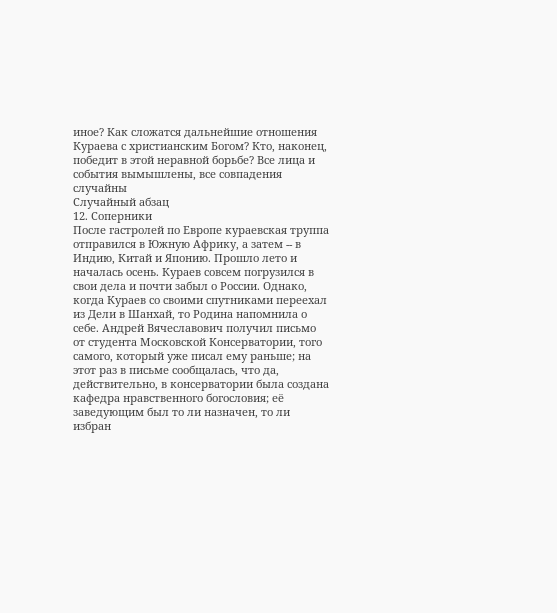иное? Как сложатся дальнейшие отношения Кураева с христианским Богом? Кто, наконец, победит в этой неравной борьбе? Все лица и события вымышлены, все совпадения случайны
Случайный абзац
12. Соперники
После гастролей по Европе кураевская труппа отправился в Южную Африку, а затем -- в Индию, Китай и Японию. Прошло лето и началась осень. Кураев совсем погрузился в свои дела и почти забыл о России. Однако, когда Кураев со своими спутниками переехал из Дели в Шанхай, то Родина напомнила о себе. Андрей Вячеславович получил письмо от студента Московской Консерватории, того самого, который уже писал ему раньше; на этот раз в письме сообщалась, что да, действительно, в консерватории была создана кафедра нравственного богословия; её заведующим был то ли назначен, то ли избран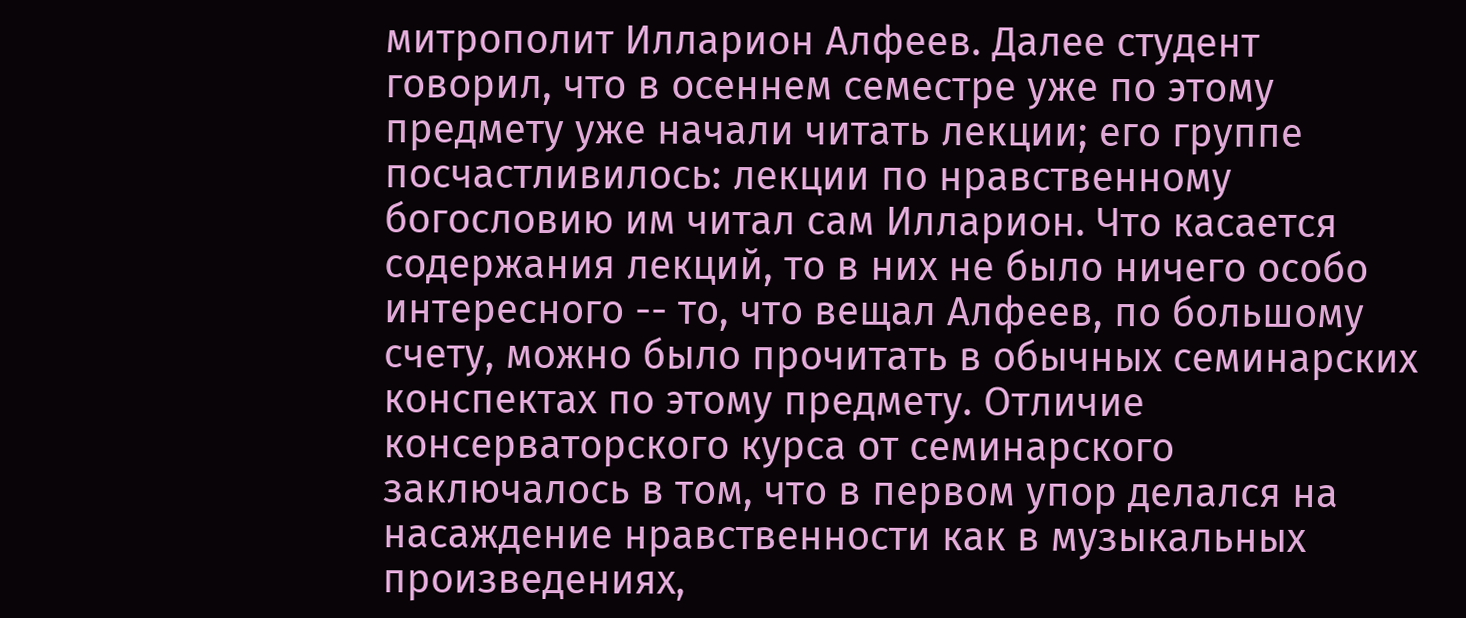митрополит Илларион Алфеев. Далее студент говорил, что в осеннем семестре уже по этому предмету уже начали читать лекции; его группе посчастливилось: лекции по нравственному богословию им читал сам Илларион. Что касается содержания лекций, то в них не было ничего особо интересного -- то, что вещал Алфеев, по большому счету, можно было прочитать в обычных семинарских конспектах по этому предмету. Отличие консерваторского курса от семинарского заключалось в том, что в первом упор делался на насаждение нравственности как в музыкальных произведениях,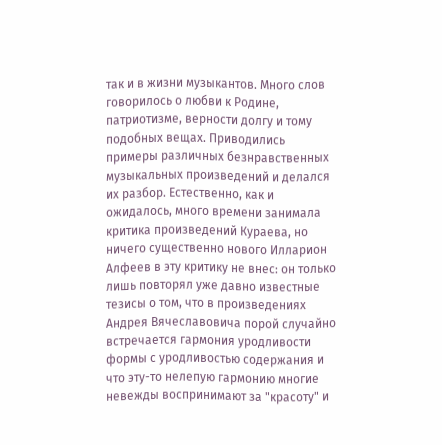так и в жизни музыкантов. Много слов говорилось о любви к Родине, патриотизме, верности долгу и тому подобных вещах. Приводились примеры различных безнравственных музыкальных произведений и делался их разбор. Естественно, как и ожидалось, много времени занимала критика произведений Кураева, но ничего существенно нового Илларион Алфеев в эту критику не внес: он только лишь повторял уже давно известные тезисы о том, что в произведениях Андрея Вячеславовича порой случайно встречается гармония уродливости формы с уродливостью содержания и что эту-то нелепую гармонию многие невежды воспринимают за "красоту" и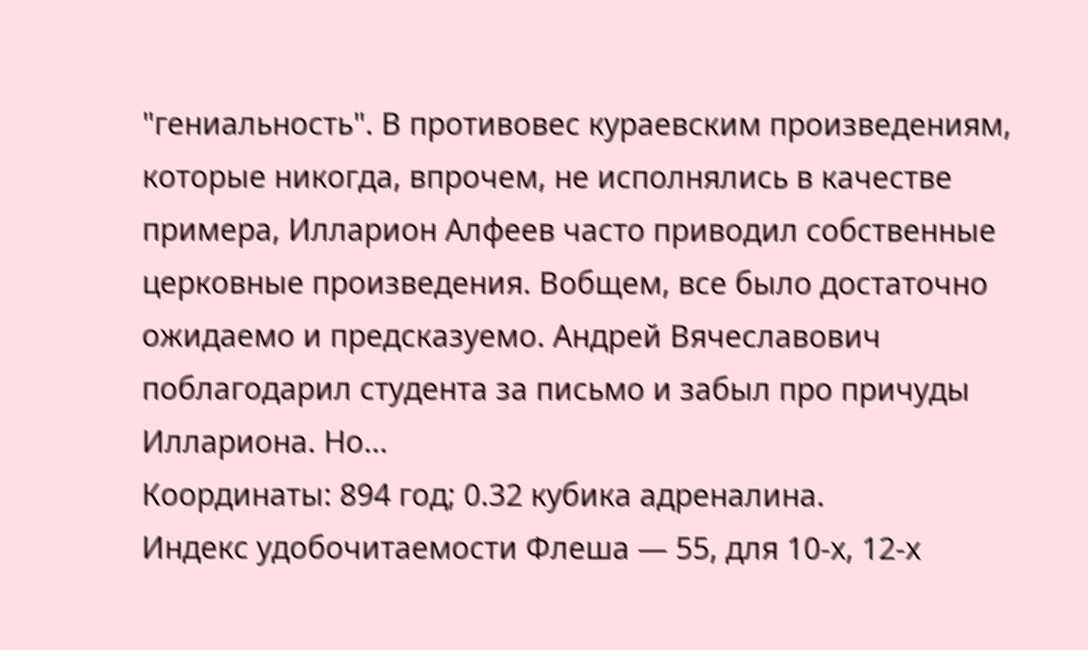"гениальность". В противовес кураевским произведениям, которые никогда, впрочем, не исполнялись в качестве примера, Илларион Алфеев часто приводил собственные церковные произведения. Вобщем, все было достаточно ожидаемо и предсказуемо. Андрей Вячеславович поблагодарил студента за письмо и забыл про причуды Иллариона. Но...
Координаты: 894 год; 0.32 кубика адреналина.
Индекс удобочитаемости Флеша — 55, для 10-х, 12-х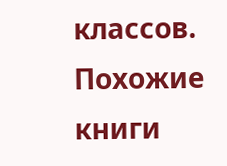классов.
Похожие книги